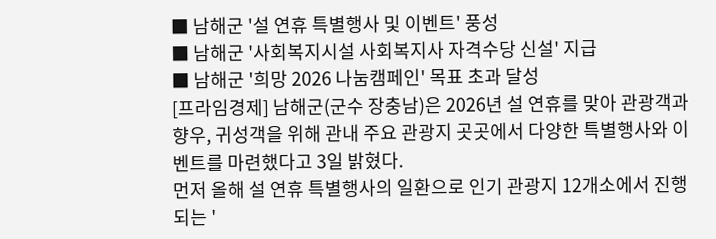■ 남해군 '설 연휴 특별행사 및 이벤트' 풍성
■ 남해군 '사회복지시설 사회복지사 자격수당 신설' 지급
■ 남해군 '희망 2026 나눔캠페인' 목표 초과 달성
[프라임경제] 남해군(군수 장충남)은 2026년 설 연휴를 맞아 관광객과 향우, 귀성객을 위해 관내 주요 관광지 곳곳에서 다양한 특별행사와 이벤트를 마련했다고 3일 밝혔다.
먼저 올해 설 연휴 특별행사의 일환으로 인기 관광지 12개소에서 진행되는 '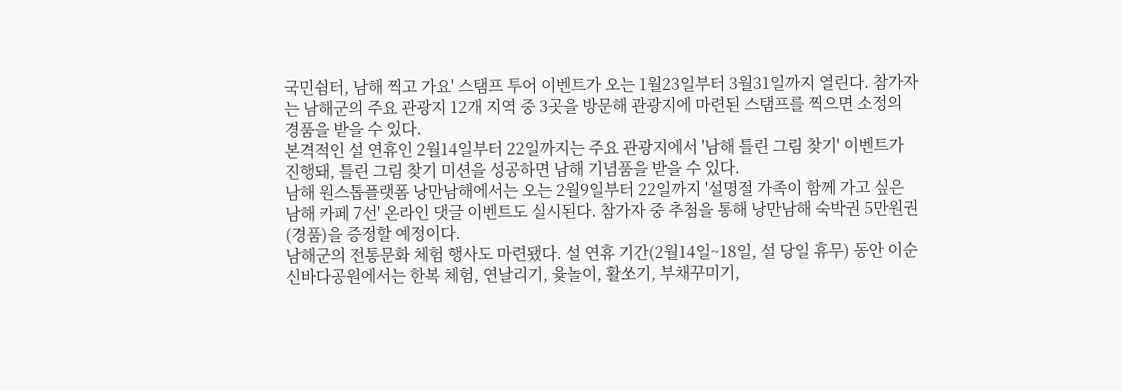국민쉼터, 남해 찍고 가요' 스탬프 투어 이벤트가 오는 1월23일부터 3월31일까지 열린다. 참가자는 남해군의 주요 관광지 12개 지역 중 3곳을 방문해 관광지에 마련된 스탬프를 찍으면 소정의 경품을 받을 수 있다.
본격적인 설 연휴인 2월14일부터 22일까지는 주요 관광지에서 '남해 틀린 그림 찾기' 이벤트가 진행돼, 틀린 그림 찾기 미션을 성공하면 남해 기념품을 받을 수 있다.
남해 원스톱플랫폼 낭만남해에서는 오는 2월9일부터 22일까지 '설명절 가족이 함께 가고 싶은 남해 카페 7선' 온라인 댓글 이벤트도 실시된다. 참가자 중 추첨을 통해 낭만남해 숙박권 5만원권(경품)을 증정할 예정이다.
남해군의 전통문화 체험 행사도 마련됐다. 설 연휴 기간(2월14일~18일, 설 당일 휴무) 동안 이순신바다공원에서는 한복 체험, 연날리기, 윷놀이, 활쏘기, 부채꾸미기,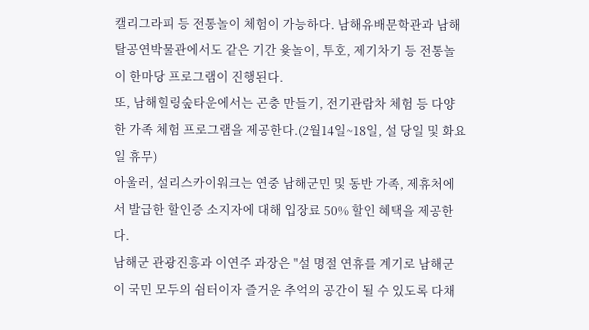캘리그라피 등 전통놀이 체험이 가능하다. 남해유배문학관과 남해탈공연박물관에서도 같은 기간 윷놀이, 투호, 제기차기 등 전통놀이 한마당 프로그램이 진행된다.
또, 남해힐링숲타운에서는 곤충 만들기, 전기관람차 체험 등 다양한 가족 체험 프로그램을 제공한다.(2월14일~18일, 설 당일 및 화요일 휴무)
아울러, 설리스카이워크는 연중 남해군민 및 동반 가족, 제휴처에서 발급한 할인증 소지자에 대해 입장료 50% 할인 혜택을 제공한다.
남해군 관광진흥과 이연주 과장은 "설 명절 연휴를 계기로 남해군이 국민 모두의 쉼터이자 즐거운 추억의 공간이 될 수 있도록 다채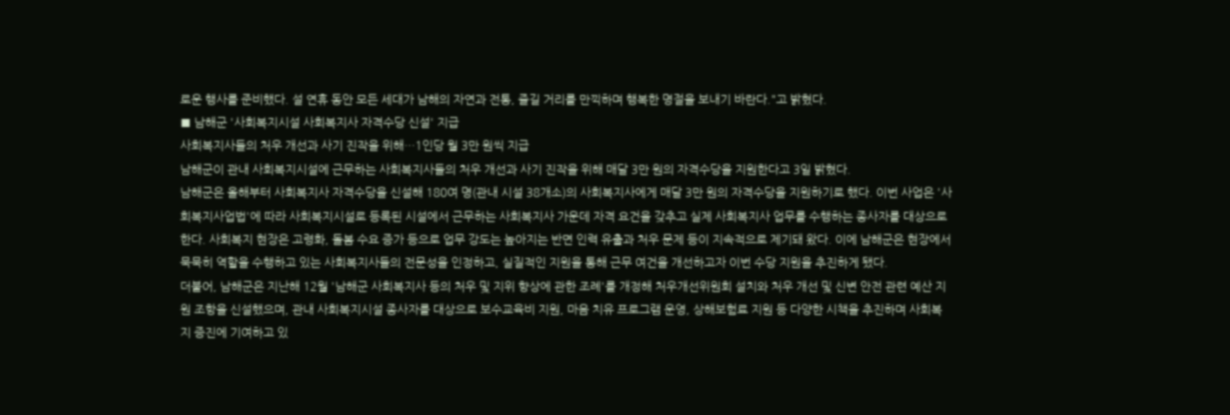로운 행사를 준비했다. 설 연휴 동안 모든 세대가 남해의 자연과 전통, 즐길 거리를 만끽하며 행복한 명절을 보내기 바란다."고 밝혔다.
■ 남해군 '사회복지시설 사회복지사 자격수당 신설' 지급
사회복지사들의 처우 개선과 사기 진작을 위해…1인당 월 3만 원씩 지급
남해군이 관내 사회복지시설에 근무하는 사회복지사들의 처우 개선과 사기 진작을 위해 매달 3만 원의 자격수당을 지원한다고 3일 밝혔다.
남해군은 올해부터 사회복지사 자격수당을 신설해 180여 명(관내 시설 38개소)의 사회복지사에게 매달 3만 원의 자격수당을 지원하기로 했다. 이번 사업은 '사회복지사업법'에 따라 사회복지시설로 등록된 시설에서 근무하는 사회복지사 가운데 자격 요건을 갖추고 실제 사회복지사 업무를 수행하는 종사자를 대상으로 한다. 사회복지 현장은 고령화, 돌봄 수요 증가 등으로 업무 강도는 높아지는 반면 인력 유출과 처우 문제 등이 지속적으로 제기돼 왔다. 이에 남해군은 현장에서 묵묵히 역할을 수행하고 있는 사회복지사들의 전문성을 인정하고, 실질적인 지원을 통해 근무 여건을 개선하고자 이번 수당 지원을 추진하게 됐다.
더불어, 남해군은 지난해 12월 '남해군 사회복지사 등의 처우 및 지위 향상에 관한 조례'를 개정해 처우개선위원회 설치와 처우 개선 및 신변 안전 관련 예산 지원 조항을 신설했으며, 관내 사회복지시설 종사자를 대상으로 보수교육비 지원, 마음 치유 프로그램 운영, 상해보험료 지원 등 다양한 시책을 추진하며 사회복지 증진에 기여하고 있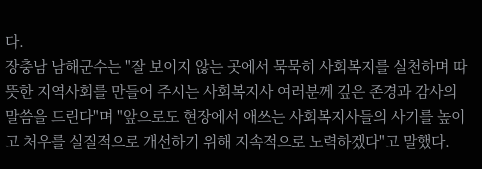다.
장충남 남해군수는 "잘 보이지 않는 곳에서 묵묵히 사회복지를 실천하며 따뜻한 지역사회를 만들어 주시는 사회복지사 여러분께 깊은 존경과 감사의 말씀을 드린다"며 "앞으로도 현장에서 애쓰는 사회복지사들의 사기를 높이고 처우를 실질적으로 개선하기 위해 지속적으로 노력하겠다"고 말했다.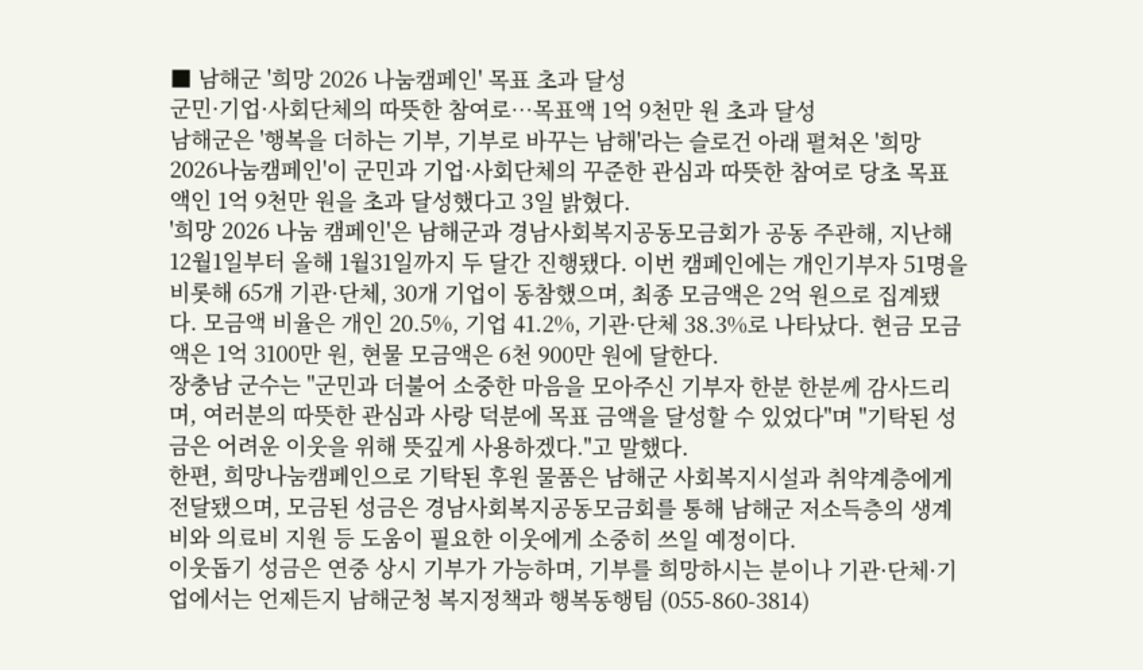■ 남해군 '희망 2026 나눔캠페인' 목표 초과 달성
군민·기업·사회단체의 따뜻한 참여로…목표액 1억 9천만 원 초과 달성
남해군은 '행복을 더하는 기부, 기부로 바꾸는 남해'라는 슬로건 아래 펼쳐온 '희망2026나눔캠페인'이 군민과 기업·사회단체의 꾸준한 관심과 따뜻한 참여로 당초 목표액인 1억 9천만 원을 초과 달성했다고 3일 밝혔다.
'희망 2026 나눔 캠페인'은 남해군과 경남사회복지공동모금회가 공동 주관해, 지난해 12월1일부터 올해 1월31일까지 두 달간 진행됐다. 이번 캠페인에는 개인기부자 51명을 비롯해 65개 기관·단체, 30개 기업이 동참했으며, 최종 모금액은 2억 원으로 집계됐다. 모금액 비율은 개인 20.5%, 기업 41.2%, 기관·단체 38.3%로 나타났다. 현금 모금액은 1억 3100만 원, 현물 모금액은 6천 900만 원에 달한다.
장충남 군수는 "군민과 더불어 소중한 마음을 모아주신 기부자 한분 한분께 감사드리며, 여러분의 따뜻한 관심과 사랑 덕분에 목표 금액을 달성할 수 있었다"며 "기탁된 성금은 어려운 이웃을 위해 뜻깊게 사용하겠다."고 말했다.
한편, 희망나눔캠페인으로 기탁된 후원 물품은 남해군 사회복지시설과 취약계층에게 전달됐으며, 모금된 성금은 경남사회복지공동모금회를 통해 남해군 저소득층의 생계비와 의료비 지원 등 도움이 필요한 이웃에게 소중히 쓰일 예정이다.
이웃돕기 성금은 연중 상시 기부가 가능하며, 기부를 희망하시는 분이나 기관·단체·기업에서는 언제든지 남해군청 복지정책과 행복동행팀 (055-860-3814)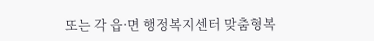또는 각 읍·면 행정복지센터 맞춤형복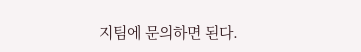지팀에 문의하면 된다.